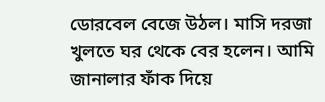ডোরবেল বেজে উঠল। মাসি দরজা খুলতে ঘর থেকে বের হলেন। আমি জানালার ফাঁক দিয়ে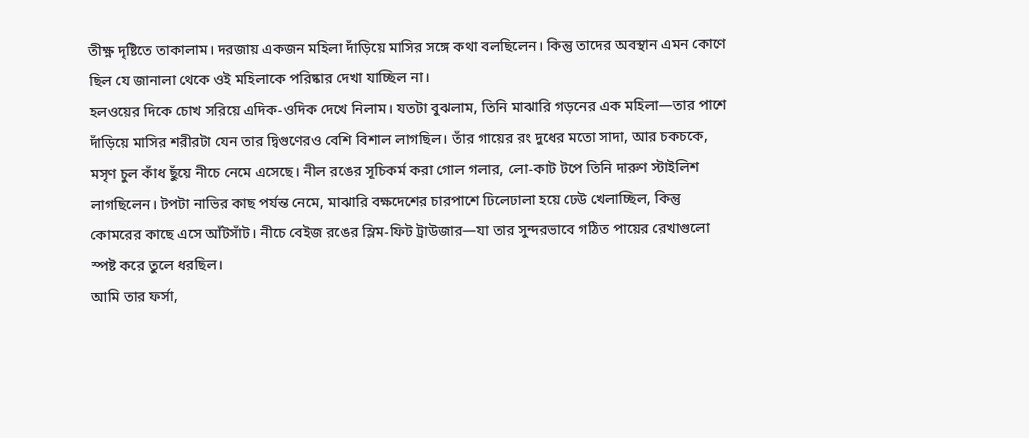তীক্ষ্ণ দৃষ্টিতে তাকালাম। দরজায় একজন মহিলা দাঁড়িয়ে মাসির সঙ্গে কথা বলছিলেন। কিন্তু তাদের অবস্থান এমন কোণে ছিল যে জানালা থেকে ওই মহিলাকে পরিষ্কার দেখা যাচ্ছিল না।
হলওয়ের দিকে চোখ সরিয়ে এদিক-ওদিক দেখে নিলাম। যতটা বুঝলাম, তিনি মাঝারি গড়নের এক মহিলা—তার পাশে দাঁড়িয়ে মাসির শরীরটা যেন তার দ্বিগুণেরও বেশি বিশাল লাগছিল। তাঁর গায়ের রং দুধের মতো সাদা, আর চকচকে, মসৃণ চুল কাঁধ ছুঁয়ে নীচে নেমে এসেছে। নীল রঙের সূচিকর্ম করা গোল গলার, লো-কাট টপে তিনি দারুণ স্টাইলিশ লাগছিলেন। টপটা নাভির কাছ পর্যন্ত নেমে, মাঝারি বক্ষদেশের চারপাশে ঢিলেঢালা হয়ে ঢেউ খেলাচ্ছিল, কিন্তু কোমরের কাছে এসে আঁটসাঁট। নীচে বেইজ রঙের স্লিম-ফিট ট্রাউজার—যা তার সুন্দরভাবে গঠিত পায়ের রেখাগুলো স্পষ্ট করে তুলে ধরছিল।
আমি তার ফর্সা,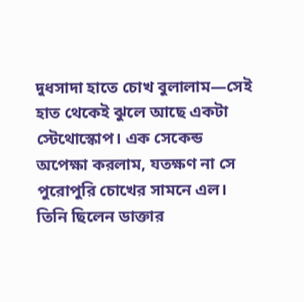দুধসাদা হাতে চোখ বুলালাম—সেই হাত থেকেই ঝুলে আছে একটা স্টেথোস্কোপ। এক সেকেন্ড অপেক্ষা করলাম, যতক্ষণ না সে পুরোপুরি চোখের সামনে এল। তিনি ছিলেন ডাক্তার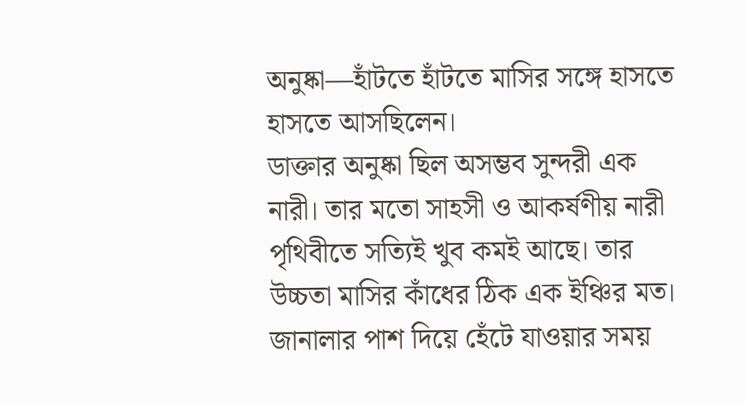অনুষ্কা—হাঁটতে হাঁটতে মাসির সঙ্গে হাসতে হাসতে আসছিলেন।
ডাক্তার অনুষ্কা ছিল অসম্ভব সুন্দরী এক নারী। তার মতো সাহসী ও আকর্ষণীয় নারী পৃথিবীতে সত্যিই খুব কমই আছে। তার উচ্চতা মাসির কাঁধের ঠিক এক ইঞ্চির মত। জানালার পাশ দিয়ে হেঁটে যাওয়ার সময়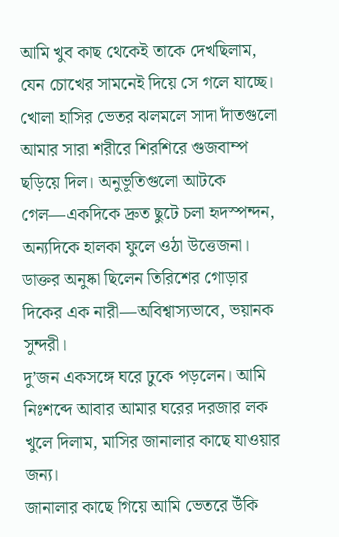আমি খুব কাছ থেকেই তাকে দেখছিলাম, যেন চোখের সামনেই দিয়ে সে গলে যাচ্ছে।
খোলা হাসির ভেতর ঝলমলে সাদা দাঁতগুলো আমার সারা শরীরে শিরশিরে গুজবাম্প ছড়িয়ে দিল। অনুভূতিগুলো আটকে গেল—একদিকে দ্রুত ছুটে চলা হৃদস্পন্দন, অন্যদিকে হালকা ফুলে ওঠা উত্তেজনা। ডাক্তর অনুষ্কা ছিলেন তিরিশের গোড়ার দিকের এক নারী—অবিশ্বাস্যভাবে, ভয়ানক সুন্দরী।
দু’জন একসঙ্গে ঘরে ঢুকে পড়লেন। আমি নিঃশব্দে আবার আমার ঘরের দরজার লক খুলে দিলাম, মাসির জানালার কাছে যাওয়ার জন্য।
জানালার কাছে গিয়ে আমি ভেতরে উঁকি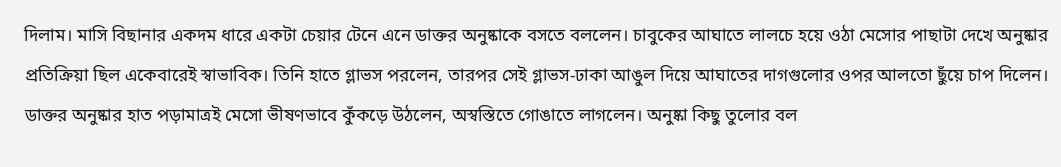দিলাম। মাসি বিছানার একদম ধারে একটা চেয়ার টেনে এনে ডাক্তর অনুষ্কাকে বসতে বললেন। চাবুকের আঘাতে লালচে হয়ে ওঠা মেসোর পাছাটা দেখে অনুষ্কার প্রতিক্রিয়া ছিল একেবারেই স্বাভাবিক। তিনি হাতে গ্লাভস পরলেন, তারপর সেই গ্লাভস-ঢাকা আঙুল দিয়ে আঘাতের দাগগুলোর ওপর আলতো ছুঁয়ে চাপ দিলেন।
ডাক্তর অনুষ্কার হাত পড়ামাত্রই মেসো ভীষণভাবে কুঁকড়ে উঠলেন, অস্বস্তিতে গোঙাতে লাগলেন। অনুষ্কা কিছু তুলোর বল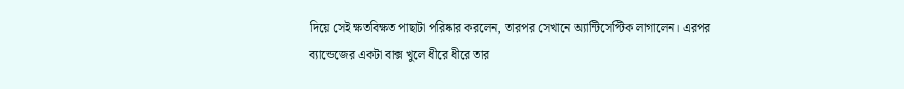দিয়ে সেই ক্ষতবিক্ষত পাছাটা পরিষ্কার করলেন, তারপর সেখানে অ্যান্টিসেপ্টিক লাগালেন। এরপর ব্যান্ডেজের একটা বাক্স খুলে ধীরে ধীরে তার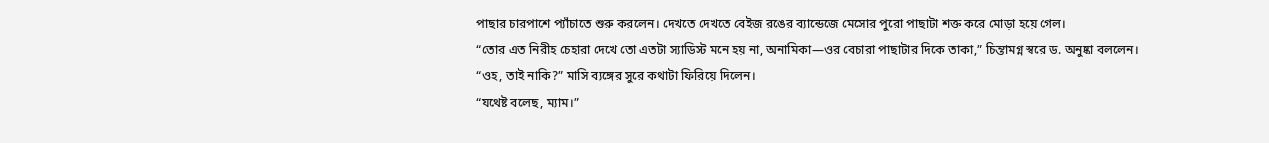পাছার চারপাশে প্যাঁচাতে শুরু করলেন। দেখতে দেখতে বেইজ রঙের ব্যান্ডেজে মেসোর পুরো পাছাটা শক্ত করে মোড়া হয়ে গেল।
“তোর এত নিরীহ চেহারা দেখে তো এতটা স্যাডিস্ট মনে হয় না, অনামিকা—ওর বেচারা পাছাটার দিকে তাকা,” চিন্তামগ্ন স্বরে ড. অনুষ্কা বললেন।
“ওহ, তাই নাকি?” মাসি ব্যঙ্গের সুরে কথাটা ফিরিয়ে দিলেন।
“যথেষ্ট বলেছ, ম্যাম।”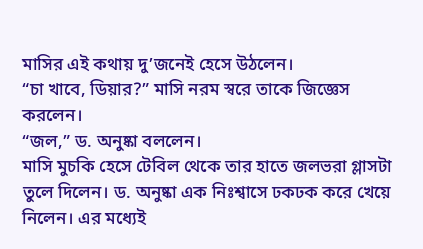মাসির এই কথায় দু’জনেই হেসে উঠলেন।
“চা খাবে, ডিয়ার?” মাসি নরম স্বরে তাকে জিজ্ঞেস করলেন।
“জল,” ড. অনুষ্কা বললেন।
মাসি মুচকি হেসে টেবিল থেকে তার হাতে জলভরা গ্লাসটা তুলে দিলেন। ড. অনুষ্কা এক নিঃশ্বাসে ঢকঢক করে খেয়ে নিলেন। এর মধ্যেই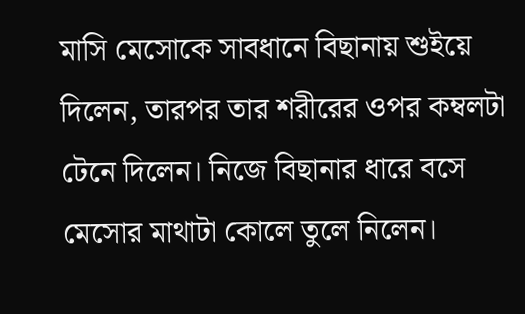মাসি মেসোকে সাবধানে বিছানায় শুইয়ে দিলেন, তারপর তার শরীরের ওপর কম্বলটা টেনে দিলেন। নিজে বিছানার ধারে বসে মেসোর মাথাটা কোলে তুলে নিলেন।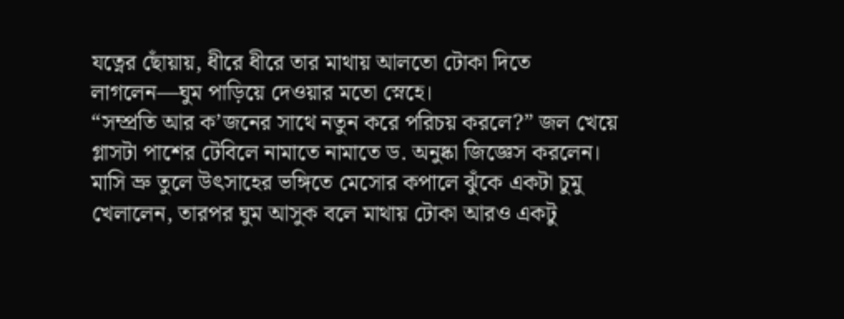যত্নের ছোঁয়ায়, ধীরে ধীরে তার মাথায় আলতো টোকা দিতে লাগলেন—ঘুম পাড়িয়ে দেওয়ার মতো স্নেহে।
“সম্প্রতি আর ক’জনের সাথে নতুন করে পরিচয় করলে?” জল খেয়ে গ্লাসটা পাশের টেবিলে নামাতে নামাতে ড. অনুষ্কা জিজ্ঞেস করলেন।
মাসি ভ্রু তুলে উৎসাহের ভঙ্গিতে মেসোর কপালে ঝুঁকে একটা চুমু খেলালেন, তারপর ঘুম আসুক বলে মাথায় টোকা আরও একটু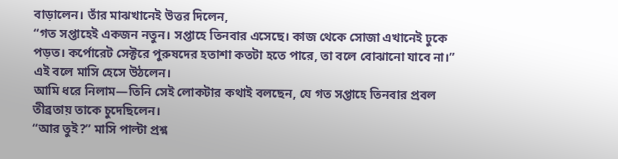বাড়ালেন। তাঁর মাঝখানেই উত্তর দিলেন,
“গত সপ্তাহেই একজন নতুন। সপ্তাহে তিনবার এসেছে। কাজ থেকে সোজা এখানেই ঢুকে পড়ত। কর্পোরেট সেক্টরে পুরুষদের হতাশা কতটা হতে পারে, তা বলে বোঝানো যাবে না।” এই বলে মাসি হেসে উঠলেন।
আমি ধরে নিলাম—তিনি সেই লোকটার কথাই বলছেন, যে গত সপ্তাহে তিনবার প্রবল তীব্রতায় তাকে চুদেছিলেন।
“আর তুই?” মাসি পাল্টা প্রশ্ন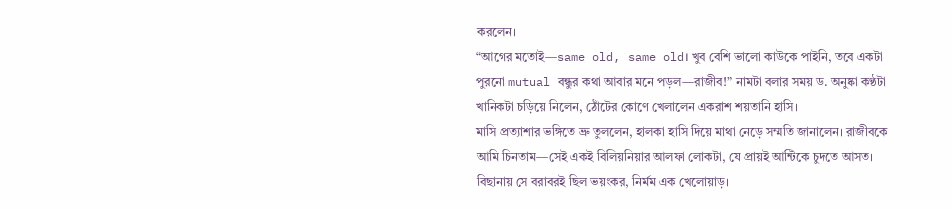করলেন।
“আগের মতোই—same old, same old। খুব বেশি ভালো কাউকে পাইনি, তবে একটা পুরনো mutual বন্ধুর কথা আবার মনে পড়ল—রাজীব!” নামটা বলার সময় ড. অনুষ্কা কণ্ঠটা খানিকটা চড়িয়ে নিলেন, ঠোঁটের কোণে খেলালেন একরাশ শয়তানি হাসি।
মাসি প্রত্যাশার ভঙ্গিতে ভ্রু তুললেন, হালকা হাসি দিয়ে মাথা নেড়ে সম্মতি জানালেন। রাজীবকে আমি চিনতাম—সেই একই বিলিয়নিয়ার আলফা লোকটা, যে প্রায়ই আন্টিকে চুদতে আসত। বিছানায় সে বরাবরই ছিল ভয়ংকর, নির্মম এক খেলোয়াড়।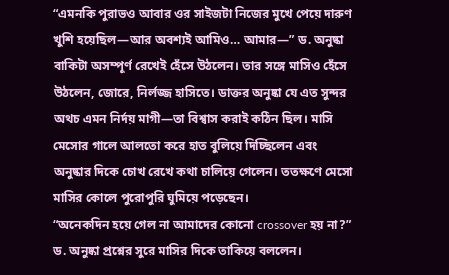“এমনকি পুরাভও আবার ওর সাইজটা নিজের মুখে পেয়ে দারুণ খুশি হয়েছিল—আর অবশ্যই আমিও… আমার—” ড. অনুষ্কা বাকিটা অসম্পূর্ণ রেখেই হেঁসে উঠলেন। তার সঙ্গে মাসিও হেঁসে উঠলেন, জোরে, নির্লজ্জ হাসিতে। ডাক্তর অনুষ্কা যে এত সুন্দর অথচ এমন নির্দয় মাগী—তা বিশ্বাস করাই কঠিন ছিল। মাসি মেসোর গালে আলতো করে হাত বুলিয়ে দিচ্ছিলেন এবং অনুষ্কার দিকে চোখ রেখে কথা চালিয়ে গেলেন। ততক্ষণে মেসো মাসির কোলে পুরোপুরি ঘুমিয়ে পড়েছেন।
“অনেকদিন হয়ে গেল না আমাদের কোনো crossover হয় না?” ড. অনুষ্কা প্রশ্নের সুরে মাসির দিকে তাকিয়ে বললেন।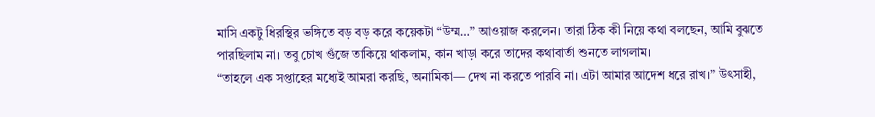মাসি একটু ধিরস্থির ভঙ্গিতে বড় বড় করে কয়েকটা “উম্ম…” আওয়াজ করলেন। তারা ঠিক কী নিয়ে কথা বলছেন, আমি বুঝতে পারছিলাম না। তবু চোখ গুঁজে তাকিয়ে থাকলাম, কান খাড়া করে তাদের কথাবার্তা শুনতে লাগলাম।
“তাহলে এক সপ্তাহের মধ্যেই আমরা করছি, অনামিকা— দেখ না করতে পারবি না। এটা আমার আদেশ ধরে রাখ।” উৎসাহী,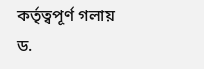কর্তৃত্বপূর্ণ গলায় ড.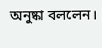অনুষ্কা বললেন।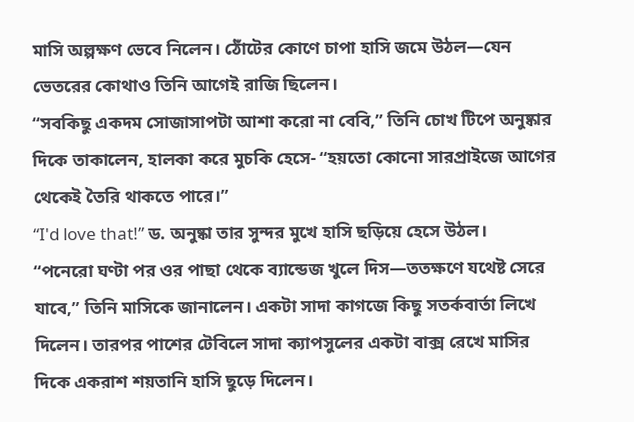মাসি অল্পক্ষণ ভেবে নিলেন। ঠোঁটের কোণে চাপা হাসি জমে উঠল—যেন ভেতরের কোথাও তিনি আগেই রাজি ছিলেন।
“সবকিছু একদম সোজাসাপটা আশা করো না বেবি,” তিনি চোখ টিপে অনুষ্কার দিকে তাকালেন, হালকা করে মুচকি হেসে- “হয়তো কোনো সারপ্রাইজে আগের থেকেই তৈরি থাকতে পারে।”
“I'd love that!” ড. অনুষ্কা তার সুন্দর মুখে হাসি ছড়িয়ে হেসে উঠল।
“পনেরো ঘণ্টা পর ওর পাছা থেকে ব্যান্ডেজ খুলে দিস—ততক্ষণে যথেষ্ট সেরে যাবে,” তিনি মাসিকে জানালেন। একটা সাদা কাগজে কিছু সতর্কবার্তা লিখে দিলেন। তারপর পাশের টেবিলে সাদা ক্যাপসুলের একটা বাক্স রেখে মাসির দিকে একরাশ শয়তানি হাসি ছুড়ে দিলেন।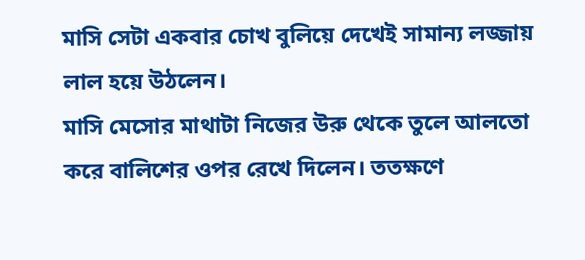মাসি সেটা একবার চোখ বুলিয়ে দেখেই সামান্য লজ্জায় লাল হয়ে উঠলেন।
মাসি মেসোর মাথাটা নিজের উরু থেকে তুলে আলতো করে বালিশের ওপর রেখে দিলেন। ততক্ষণে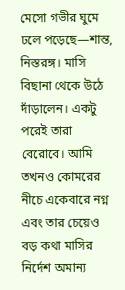মেসো গভীর ঘুমে ঢলে পড়েছে—শান্ত, নিস্তরঙ্গ। মাসি বিছানা থেকে উঠে দাঁড়ালেন। একটু পরেই তারা বেরোবে। আমি তখনও কোমরের নীচে একেবারে নগ্ন এবং তার চেয়েও বড় কথা মাসির নির্দেশ অমান্য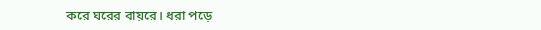করে ঘরের বায়রে। ধরা পড়ে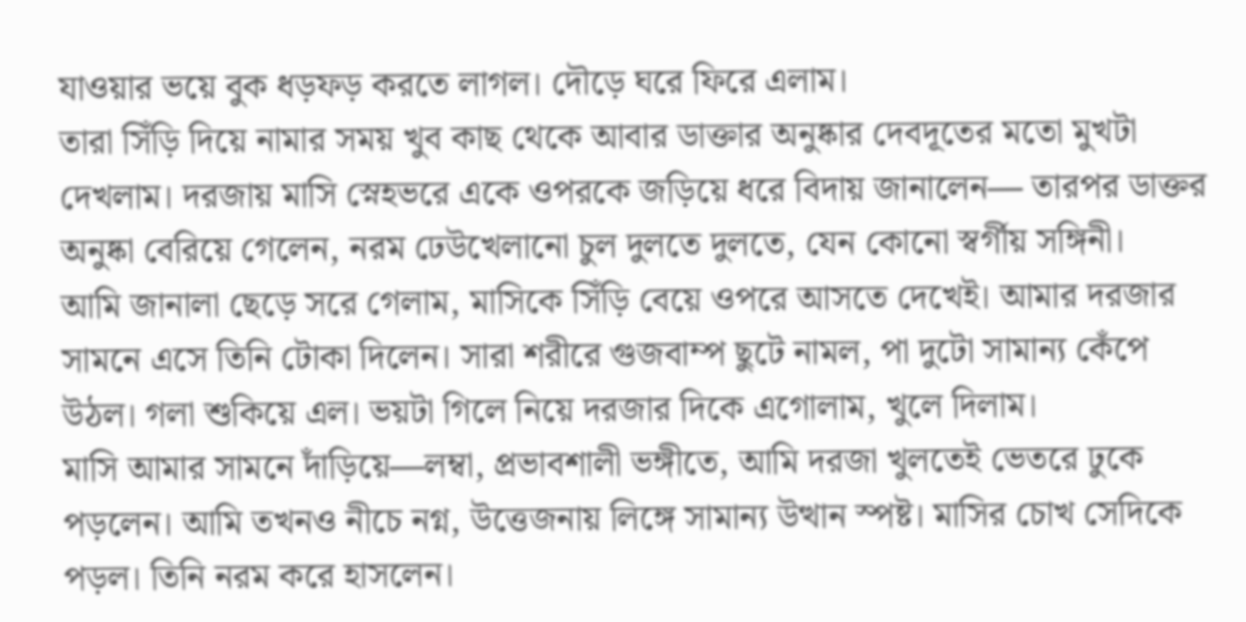যাওয়ার ভয়ে বুক ধড়ফড় করতে লাগল। দৌড়ে ঘরে ফিরে এলাম।
তারা সিঁড়ি দিয়ে নামার সময় খুব কাছ থেকে আবার ডাক্তার অনুষ্কার দেবদূতের মতো মুখটা দেখলাম। দরজায় মাসি স্নেহভরে একে ওপরকে জড়িয়ে ধরে বিদায় জানালেন— তারপর ডাক্তর অনুষ্কা বেরিয়ে গেলেন, নরম ঢেউখেলানো চুল দুলতে দুলতে, যেন কোনো স্বর্গীয় সঙ্গিনী।
আমি জানালা ছেড়ে সরে গেলাম, মাসিকে সিঁড়ি বেয়ে ওপরে আসতে দেখেই। আমার দরজার সামনে এসে তিনি টোকা দিলেন। সারা শরীরে গুজবাম্প ছুটে নামল, পা দুটো সামান্য কেঁপে উঠল। গলা শুকিয়ে এল। ভয়টা গিলে নিয়ে দরজার দিকে এগোলাম, খুলে দিলাম।
মাসি আমার সামনে দাঁড়িয়ে—লম্বা, প্রভাবশালী ভঙ্গীতে, আমি দরজা খুলতেই ভেতরে ঢুকে পড়লেন। আমি তখনও নীচে নগ্ন, উত্তেজনায় লিঙ্গে সামান্য উত্থান স্পষ্ট। মাসির চোখ সেদিকে পড়ল। তিনি নরম করে হাসলেন।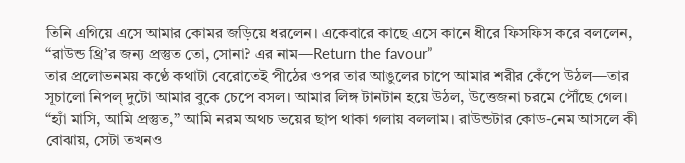তিনি এগিয়ে এসে আমার কোমর জড়িয়ে ধরলেন। একেবারে কাছে এসে কানে ধীরে ফিসফিস করে বললেন,
“রাউন্ড থ্রি’র জন্য প্রস্তুত তো, সোনা? এর নাম—Return the favour”
তার প্রলোভনময় কণ্ঠে কথাটা বেরোতেই পীঠের ওপর তার আঙুলের চাপে আমার শরীর কেঁপে উঠল—তার সূচালো নিপল্ দুটো আমার বুকে চেপে বসল। আমার লিঙ্গ টানটান হয়ে উঠল, উত্তেজনা চরমে পৌঁছে গেল।
“হ্যাঁ মাসি, আমি প্রস্তুত,” আমি নরম অথচ ভয়ের ছাপ থাকা গলায় বললাম। রাউন্ডটার কোড-নেম আসলে কী বোঝায়, সেটা তখনও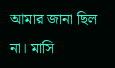আমার জানা ছিল না। মাসি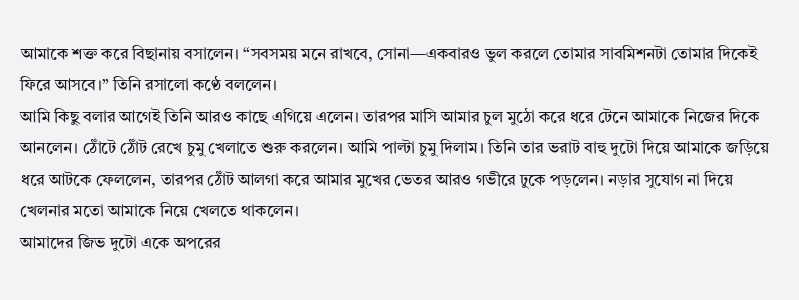আমাকে শক্ত করে বিছানায় বসালেন। “সবসময় মনে রাখবে, সোনা—একবারও ভুল করলে তোমার সাবমিশনটা তোমার দিকেই ফিরে আসবে।” তিনি রসালো কণ্ঠে বললেন।
আমি কিছু বলার আগেই তিনি আরও কাছে এগিয়ে এলেন। তারপর মাসি আমার চুল মুঠো করে ধরে টেনে আমাকে নিজের দিকে আনলেন। ঠোঁটে ঠোঁট রেখে চুমু খেলাতে শুরু করলেন। আমি পাল্টা চুমু দিলাম। তিনি তার ভরাট বাহু দুটো দিয়ে আমাকে জড়িয়ে ধরে আটকে ফেললেন, তারপর ঠোঁট আলগা করে আমার মুখের ভেতর আরও গভীরে ঢুকে পড়লেন। নড়ার সুযোগ না দিয়ে খেলনার মতো আমাকে নিয়ে খেলতে থাকলেন।
আমাদের জিভ দুটো একে অপরের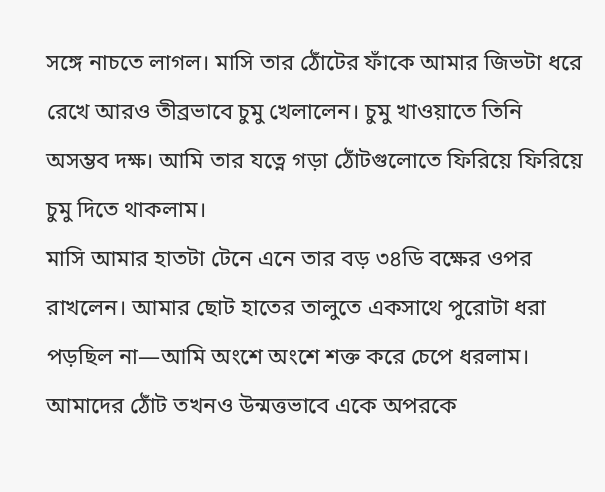সঙ্গে নাচতে লাগল। মাসি তার ঠোঁটের ফাঁকে আমার জিভটা ধরে রেখে আরও তীব্রভাবে চুমু খেলালেন। চুমু খাওয়াতে তিনি অসম্ভব দক্ষ। আমি তার যত্নে গড়া ঠোঁটগুলোতে ফিরিয়ে ফিরিয়ে চুমু দিতে থাকলাম।
মাসি আমার হাতটা টেনে এনে তার বড় ৩৪ডি বক্ষের ওপর রাখলেন। আমার ছোট হাতের তালুতে একসাথে পুরোটা ধরা পড়ছিল না—আমি অংশে অংশে শক্ত করে চেপে ধরলাম। আমাদের ঠোঁট তখনও উন্মত্তভাবে একে অপরকে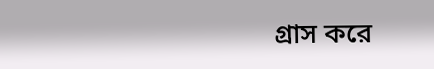গ্রাস করে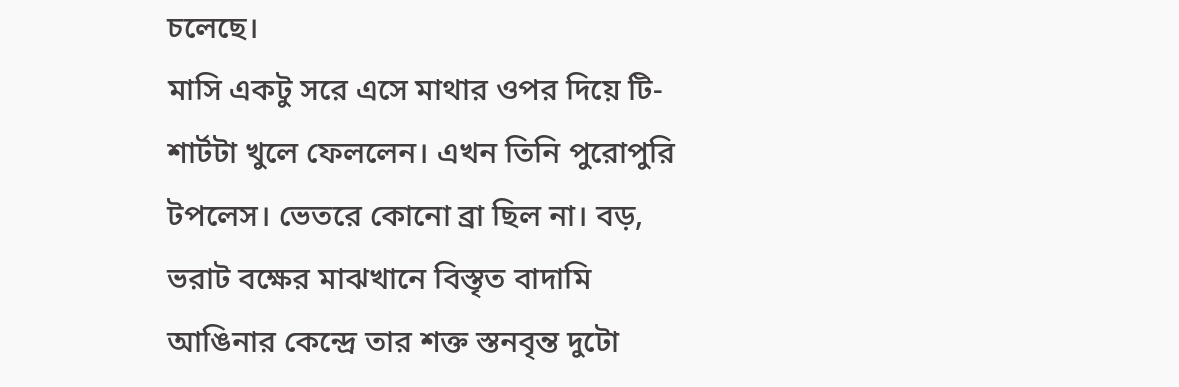চলেছে।
মাসি একটু সরে এসে মাথার ওপর দিয়ে টি-শার্টটা খুলে ফেললেন। এখন তিনি পুরোপুরি টপলেস। ভেতরে কোনো ব্রা ছিল না। বড়, ভরাট বক্ষের মাঝখানে বিস্তৃত বাদামি আঙিনার কেন্দ্রে তার শক্ত স্তনবৃন্ত দুটো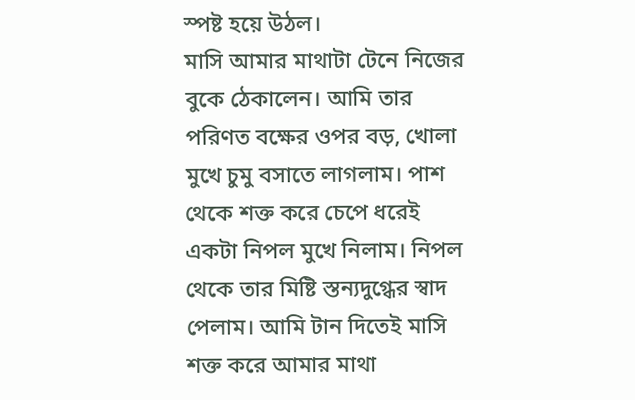স্পষ্ট হয়ে উঠল।
মাসি আমার মাথাটা টেনে নিজের বুকে ঠেকালেন। আমি তার পরিণত বক্ষের ওপর বড়, খোলা মুখে চুমু বসাতে লাগলাম। পাশ থেকে শক্ত করে চেপে ধরেই একটা নিপল মুখে নিলাম। নিপল থেকে তার মিষ্টি স্তন্যদুগ্ধের স্বাদ পেলাম। আমি টান দিতেই মাসি শক্ত করে আমার মাথা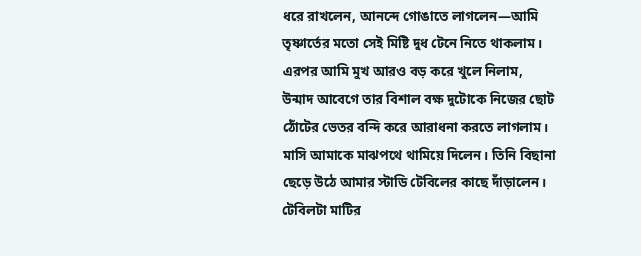ধরে রাখলেন, আনন্দে গোঙাতে লাগলেন—আমি তৃষ্ণার্তের মতো সেই মিষ্টি দুধ টেনে নিতে থাকলাম।
এরপর আমি মুখ আরও বড় করে খুলে নিলাম, উন্মাদ আবেগে তার বিশাল বক্ষ দুটোকে নিজের ছোট ঠোঁটের ভেতর বন্দি করে আরাধনা করতে লাগলাম। মাসি আমাকে মাঝপথে থামিয়ে দিলেন। তিনি বিছানা ছেড়ে উঠে আমার স্টাডি টেবিলের কাছে দাঁড়ালেন। টেবিলটা মাটির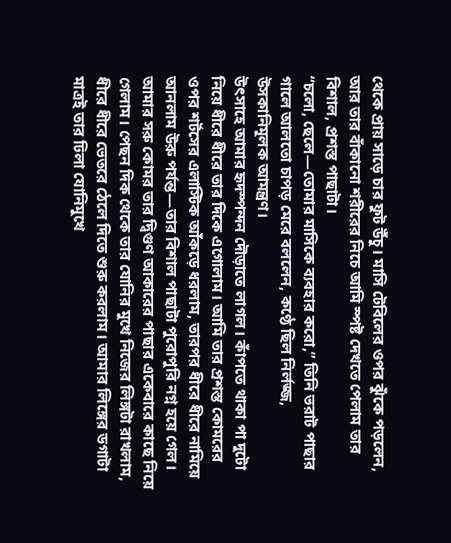থেকে প্রায় সাড়ে চার ফুট উঁচু। মাসি টেবিলের ওপর ঝুঁকে পড়লেন, আর তার বাঁকানো শরীরের নিচে আমি স্পষ্ট দেখতে পেলাম তার বিশাল, প্রশস্ত পাছাটা।
“চলো, ছেলে—তোমার মাসিকে ব্যবহার করো,” তিনি ভরাট পাছার গালে আলতো চাপড় মেরে বললেন, কণ্ঠে ছিল নির্লজ্জ, উসকানিমূলক আমন্ত্রণ।
উৎসাহে আমার হৃদস্পন্দন দৌড়াতে লাগল। কাঁপতে থাকা পা দুটো নিয়ে ধীরে ধীরে তার দিকে এগোলাম। আমি তার প্রশস্ত কোমরের ওপর শর্টসের এলাস্টিক আঁকড়ে ধরলাম, তারপর ধীরে ধীরে নামিয়ে আনলাম উরু পর্যন্ত—তার বিশাল পাছাটা পুরোপুরি নগ্ন হয়ে গেল। আমার সরু কোমর তার দ্বিগুণ আকারের পাছার একেবারে কাছে নিয়ে গেলাম। পেছন দিক থেকে তার যোনির মুখে নিজের লিঙ্গটা রাখলাম, ধীরে ধীরে ভেতরে ঠেলে দিতে শুরু করলাম। আমার লিঙ্গের ডগাটা মাত্রই তার ঢিলা যোনিমুখে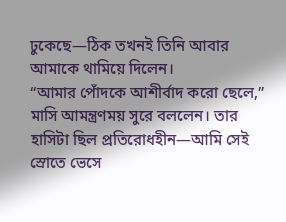ঢুকেছে—ঠিক তখনই তিনি আবার আমাকে থামিয়ে দিলেন।
“আমার পোঁদকে আশীর্বাদ করো ছেলে,” মাসি আমন্ত্রণময় সুরে বললেন। তার হাসিটা ছিল প্রতিরোধহীন—আমি সেই স্রোতে ভেসে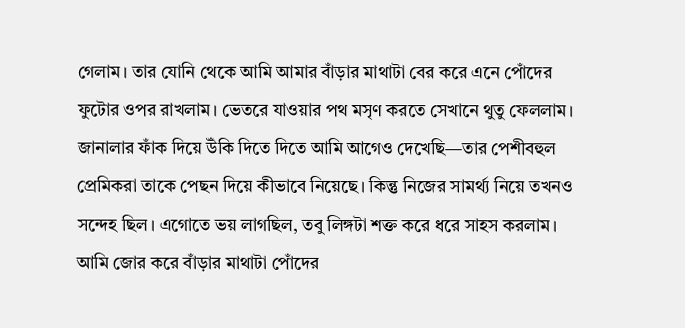গেলাম। তার যোনি থেকে আমি আমার বাঁড়ার মাথাটা বের করে এনে পোঁদের ফুটোর ওপর রাখলাম। ভেতরে যাওয়ার পথ মসৃণ করতে সেখানে থুতু ফেললাম। জানালার ফাঁক দিয়ে উঁকি দিতে দিতে আমি আগেও দেখেছি—তার পেশীবহুল প্রেমিকরা তাকে পেছন দিয়ে কীভাবে নিয়েছে। কিন্তু নিজের সামর্থ্য নিয়ে তখনও সন্দেহ ছিল। এগোতে ভয় লাগছিল, তবু লিঙ্গটা শক্ত করে ধরে সাহস করলাম। আমি জোর করে বাঁড়ার মাথাটা পোঁদের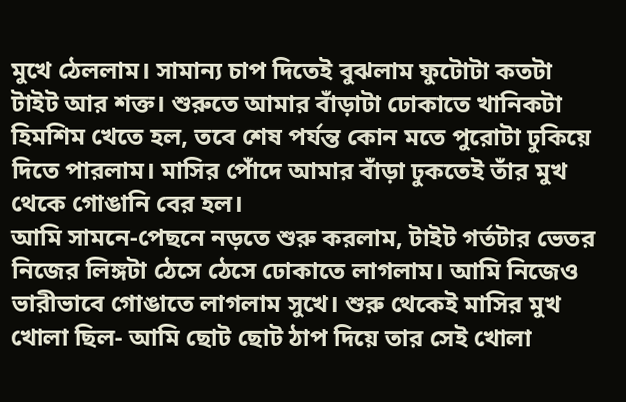মুখে ঠেললাম। সামান্য চাপ দিতেই বুঝলাম ফুটোটা কতটা টাইট আর শক্ত। শুরুতে আমার বাঁড়াটা ঢোকাতে খানিকটা হিমশিম খেতে হল, তবে শেষ পর্যন্ত কোন মতে পুরোটা ঢুকিয়ে দিতে পারলাম। মাসির পোঁদে আমার বাঁড়া ঢুকতেই তাঁর মুখ থেকে গোঙানি বের হল।
আমি সামনে-পেছনে নড়তে শুরু করলাম, টাইট গর্তটার ভেতর নিজের লিঙ্গটা ঠেসে ঠেসে ঢোকাতে লাগলাম। আমি নিজেও ভারীভাবে গোঙাতে লাগলাম সুখে। শুরু থেকেই মাসির মুখ খোলা ছিল- আমি ছোট ছোট ঠাপ দিয়ে তার সেই খোলা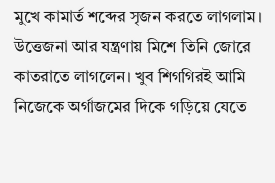মুখে কামার্ত শব্দের সৃজন করতে লাগলাম। উত্তেজনা আর যন্ত্রণায় মিশে তিনি জোরে কাতরাতে লাগলেন। খুব শিগগিরই আমি নিজেকে অর্গাজমের দিকে গড়িয়ে যেতে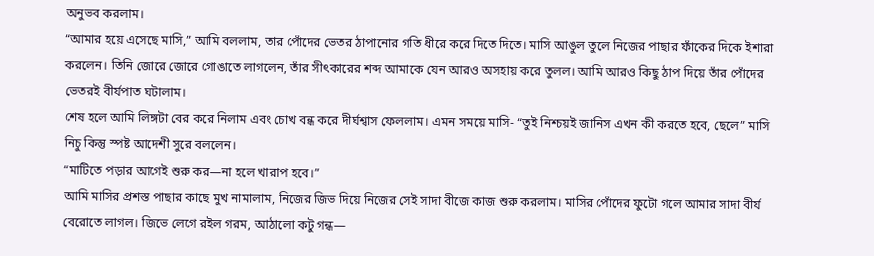অনুভব করলাম।
“আমার হয়ে এসেছে মাসি,” আমি বললাম, তার পোঁদের ভেতর ঠাপানোর গতি ধীরে করে দিতে দিতে। মাসি আঙুল তুলে নিজের পাছার ফাঁকের দিকে ইশারা করলেন। তিনি জোরে জোরে গোঙাতে লাগলেন, তাঁর সীৎকারের শব্দ আমাকে যেন আরও অসহায় করে তুলল। আমি আরও কিছু ঠাপ দিয়ে তাঁর পোঁদের ভেতরই বীর্যপাত ঘটালাম।
শেষ হলে আমি লিঙ্গটা বের করে নিলাম এবং চোখ বন্ধ করে দীর্ঘশ্বাস ফেললাম। এমন সময়ে মাসি- “তুই নিশ্চয়ই জানিস এখন কী করতে হবে, ছেলে” মাসি নিচু কিন্তু স্পষ্ট আদেশী সুরে বললেন।
“মাটিতে পড়ার আগেই শুরু কর—না হলে খারাপ হবে।”
আমি মাসির প্রশস্ত পাছার কাছে মুখ নামালাম, নিজের জিভ দিয়ে নিজের সেই সাদা বীজে কাজ শুরু করলাম। মাসির পোঁদের ফুটো গলে আমার সাদা বীর্য বেরোতে লাগল। জিভে লেগে রইল গরম, আঠালো কটু গন্ধ—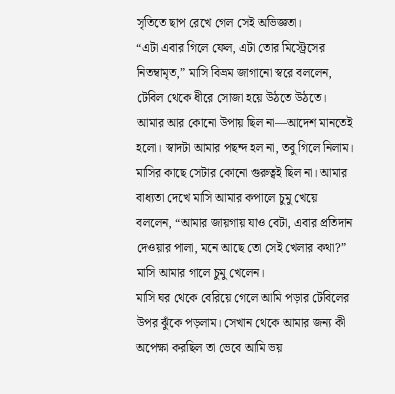সৃতিতে ছাপ রেখে গেল সেই অভিজ্ঞতা।
“এটা এবার গিলে ফেল, এটা তোর মিস্ট্রেসের নিতম্বামৃত,” মাসি বিভ্রম জাগানো স্বরে বললেন, টেবিল থেকে ধীরে সোজা হয়ে উঠতে উঠতে। আমার আর কোনো উপায় ছিল না—আদেশ মানতেই হলো। স্বাদটা আমার পছন্দ হল না, তবু গিলে নিলাম। মাসির কাছে সেটার কোনো গুরুত্বই ছিল না। আমার বাধ্যতা দেখে মাসি আমার কপালে চুমু খেয়ে বললেন, “আমার জায়গায় যাও বেটা, এবার প্রতিদান দেওয়ার পালা, মনে আছে তো সেই খেলার কথা?” মাসি আমার গালে চুমু খেলেন।
মাসি ঘর থেকে বেরিয়ে গেলে আমি পড়ার টেবিলের উপর ঝুঁকে পড়লাম। সেখান থেকে আমার জন্য কী অপেক্ষা করছিল তা ভেবে আমি ভয়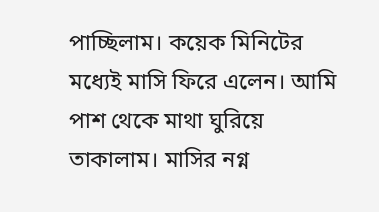পাচ্ছিলাম। কয়েক মিনিটের মধ্যেই মাসি ফিরে এলেন। আমি পাশ থেকে মাথা ঘুরিয়ে তাকালাম। মাসির নগ্ন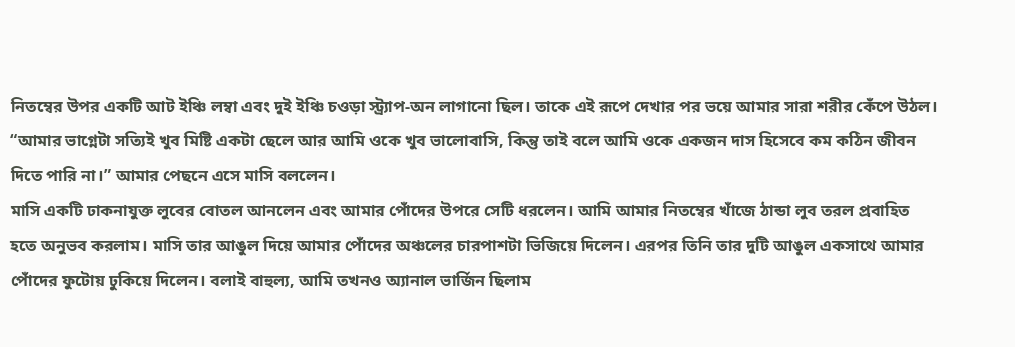নিতম্বের উপর একটি আট ইঞ্চি লম্বা এবং দুই ইঞ্চি চওড়া স্ট্র্যাপ-অন লাগানো ছিল। তাকে এই রূপে দেখার পর ভয়ে আমার সারা শরীর কেঁপে উঠল।
“আমার ভাগ্নেটা সত্যিই খুব মিষ্টি একটা ছেলে আর আমি ওকে খুব ভালোবাসি, কিন্তু তাই বলে আমি ওকে একজন দাস হিসেবে কম কঠিন জীবন দিতে পারি না।” আমার পেছনে এসে মাসি বললেন।
মাসি একটি ঢাকনাযুক্ত লুবের বোতল আনলেন এবং আমার পোঁদের উপরে সেটি ধরলেন। আমি আমার নিতম্বের খাঁজে ঠান্ডা লুব তরল প্রবাহিত হতে অনুভব করলাম। মাসি তার আঙুল দিয়ে আমার পোঁদের অঞ্চলের চারপাশটা ভিজিয়ে দিলেন। এরপর তিনি তার দুটি আঙুল একসাথে আমার পোঁদের ফুটোয় ঢুকিয়ে দিলেন। বলাই বাহুল্য, আমি তখনও অ্যানাল ভার্জিন ছিলাম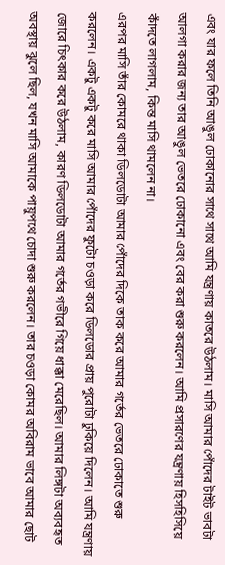এবং যার ফলে তিনি আঙুল ঢোকানোর সাথে সাথে আমি যন্ত্রণায় কাতরে উঠলাম। মাসি আমার পোঁদের টাইট ভাবটা আলগা করার জন্য তার আঙুল ভেতরে ঢোকানো এবং বের করা শুরু করলেন। আমি প্রসারণের যন্ত্রণায় হিসহিসিয়ে কাঁদতে লাগলাম, কিন্ত মাসি থামলেন না।
এরপর মাসি তাঁর কোমরে থাকা ডিলডোটা আমার পোঁদের দিকে তাক করে আমার গর্তের ভেতরে ঢোকাতে শুরু করলেন। একটু একটু করে মাসি আমার পোঁদের ফুটো চওড়া করে ডিলডোর প্রায় পুরোটা ঢুকিয়ে দিলেন। আমি যন্ত্রণায় জোরে চিৎকার করে উঠলাম, কারণ ডিলডোটা আমার গর্তের গভীরে গিয়ে ধাক্কা মেরেছিল। আমার লিঙ্গটা অব্যবহৃত অবস্থায় ঝুলে ছিল, যখন মাসি আমাকে পায়ুপথে চোদা শুরু করলেন। তার চওড়া কোমর অবিরাম ভাবে আমার ছোট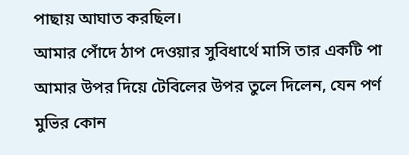পাছায় আঘাত করছিল।
আমার পোঁদে ঠাপ দেওয়ার সুবিধার্থে মাসি তার একটি পা আমার উপর দিয়ে টেবিলের উপর তুলে দিলেন, যেন পর্ণ মুভির কোন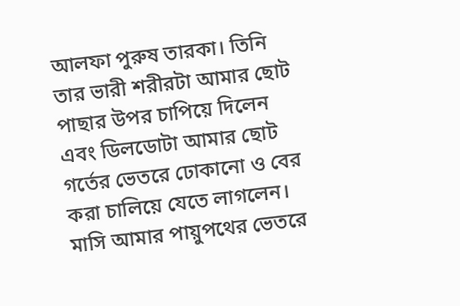আলফা পুরুষ তারকা। তিনি তার ভারী শরীরটা আমার ছোট পাছার উপর চাপিয়ে দিলেন এবং ডিলডোটা আমার ছোট গর্তের ভেতরে ঢোকানো ও বের করা চালিয়ে যেতে লাগলেন। মাসি আমার পায়ুপথের ভেতরে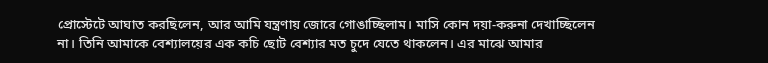প্রোস্টেটে আঘাত করছিলেন, আর আমি যন্ত্রণায় জোরে গোঙাচ্ছিলাম। মাসি কোন দয়া-করুনা দেখাচ্ছিলেন না। তিনি আমাকে বেশ্যালয়ের এক কচি ছোট বেশ্যার মত চুদে যেতে থাকলেন। এর মাঝে আমার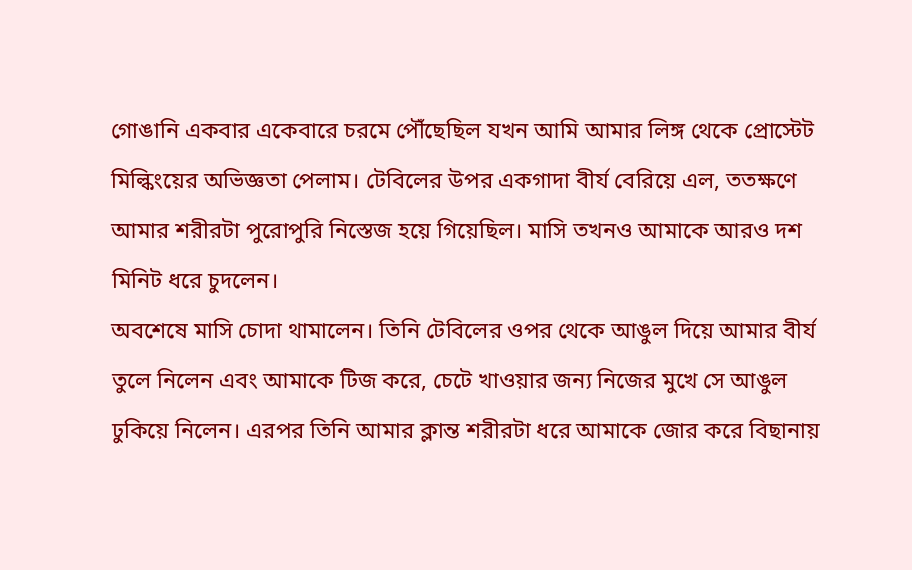গোঙানি একবার একেবারে চরমে পৌঁছেছিল যখন আমি আমার লিঙ্গ থেকে প্রোস্টেট মিল্কিংয়ের অভিজ্ঞতা পেলাম। টেবিলের উপর একগাদা বীর্য বেরিয়ে এল, ততক্ষণে আমার শরীরটা পুরোপুরি নিস্তেজ হয়ে গিয়েছিল। মাসি তখনও আমাকে আরও দশ মিনিট ধরে চুদলেন।
অবশেষে মাসি চোদা থামালেন। তিনি টেবিলের ওপর থেকে আঙুল দিয়ে আমার বীর্য তুলে নিলেন এবং আমাকে টিজ করে, চেটে খাওয়ার জন্য নিজের মুখে সে আঙুল ঢুকিয়ে নিলেন। এরপর তিনি আমার ক্লান্ত শরীরটা ধরে আমাকে জোর করে বিছানায়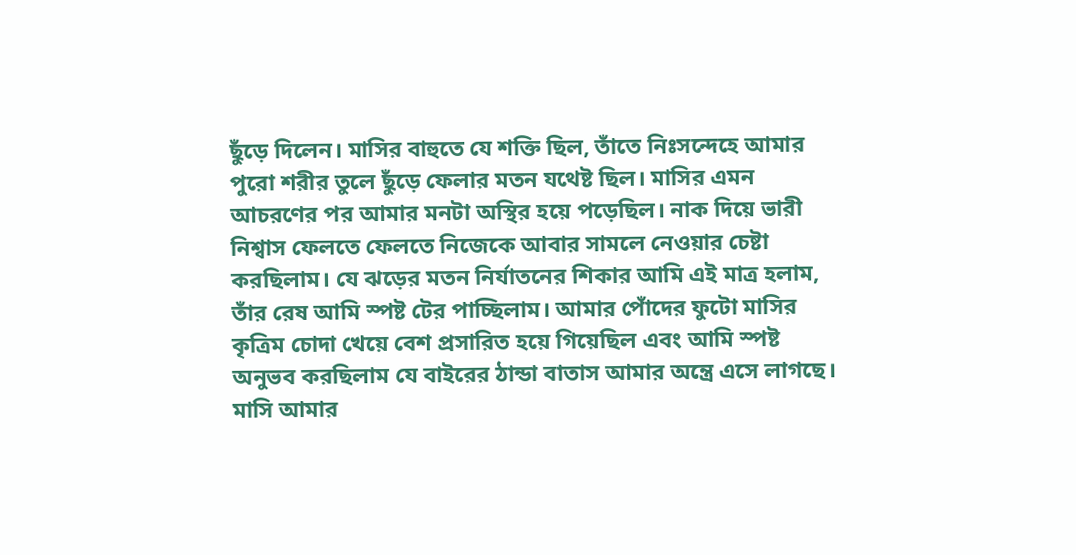ছুঁড়ে দিলেন। মাসির বাহুতে যে শক্তি ছিল, তাঁতে নিঃসন্দেহে আমার পুরো শরীর তুলে ছুঁড়ে ফেলার মতন যথেষ্ট ছিল। মাসির এমন আচরণের পর আমার মনটা অস্থির হয়ে পড়েছিল। নাক দিয়ে ভারী নিশ্বাস ফেলতে ফেলতে নিজেকে আবার সামলে নেওয়ার চেষ্টা করছিলাম। যে ঝড়ের মতন নির্যাতনের শিকার আমি এই মাত্র হলাম, তাঁর রেষ আমি স্পষ্ট টের পাচ্ছিলাম। আমার পোঁদের ফুটো মাসির কৃত্রিম চোদা খেয়ে বেশ প্রসারিত হয়ে গিয়েছিল এবং আমি স্পষ্ট অনুভব করছিলাম যে বাইরের ঠান্ডা বাতাস আমার অন্ত্রে এসে লাগছে।
মাসি আমার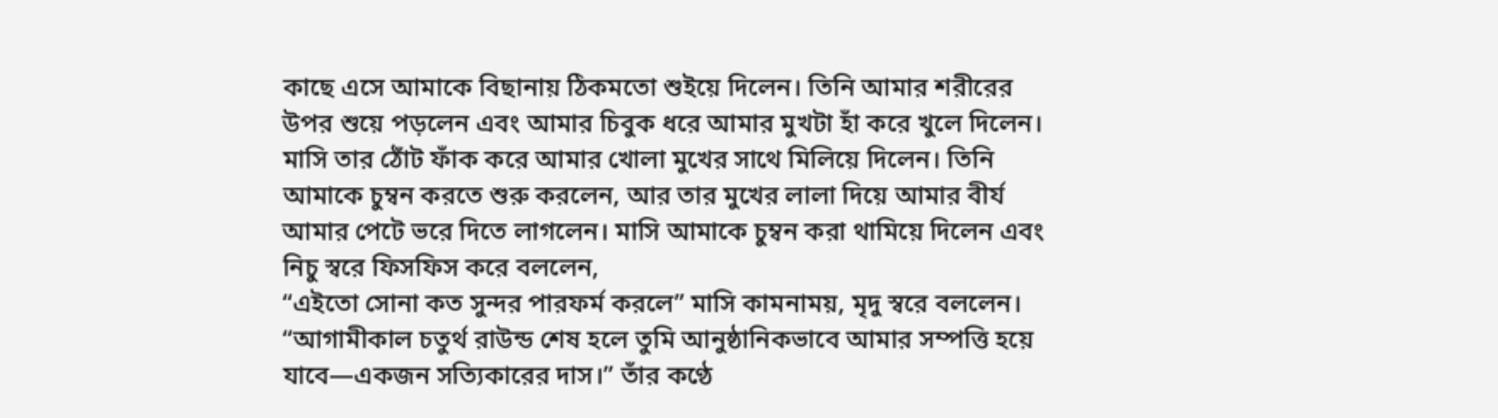কাছে এসে আমাকে বিছানায় ঠিকমতো শুইয়ে দিলেন। তিনি আমার শরীরের উপর শুয়ে পড়লেন এবং আমার চিবুক ধরে আমার মুখটা হাঁ করে খুলে দিলেন। মাসি তার ঠোঁট ফাঁক করে আমার খোলা মুখের সাথে মিলিয়ে দিলেন। তিনি আমাকে চুম্বন করতে শুরু করলেন, আর তার মুখের লালা দিয়ে আমার বীর্য আমার পেটে ভরে দিতে লাগলেন। মাসি আমাকে চুম্বন করা থামিয়ে দিলেন এবং নিচু স্বরে ফিসফিস করে বললেন,
“এইতো সোনা কত সুন্দর পারফর্ম করলে” মাসি কামনাময়, মৃদু স্বরে বললেন। “আগামীকাল চতুর্থ রাউন্ড শেষ হলে তুমি আনুষ্ঠানিকভাবে আমার সম্পত্তি হয়ে যাবে—একজন সত্যিকারের দাস।” তাঁর কণ্ঠে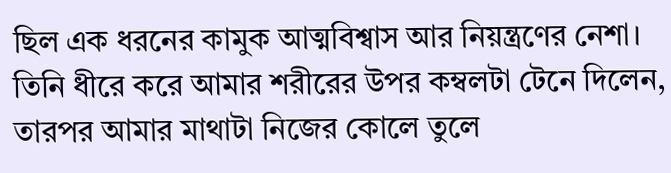ছিল এক ধরনের কামুক আত্মবিশ্বাস আর নিয়ন্ত্রণের নেশা। তিনি ধীরে করে আমার শরীরের উপর কম্বলটা টেনে দিলেন, তারপর আমার মাথাটা নিজের কোলে তুলে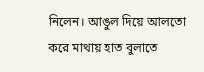নিলেন। আঙুল দিয়ে আলতো করে মাথায় হাত বুলাতে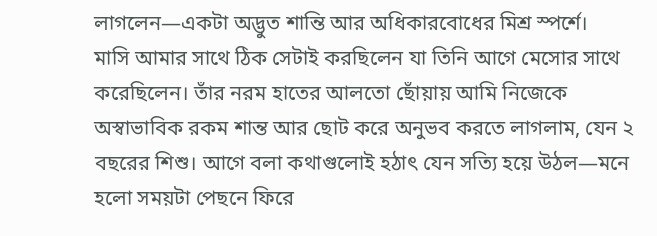লাগলেন—একটা অদ্ভুত শান্তি আর অধিকারবোধের মিশ্র স্পর্শে।
মাসি আমার সাথে ঠিক সেটাই করছিলেন যা তিনি আগে মেসোর সাথে করেছিলেন। তাঁর নরম হাতের আলতো ছোঁয়ায় আমি নিজেকে অস্বাভাবিক রকম শান্ত আর ছোট করে অনুভব করতে লাগলাম, যেন ২ বছরের শিশু। আগে বলা কথাগুলোই হঠাৎ যেন সত্যি হয়ে উঠল—মনে হলো সময়টা পেছনে ফিরে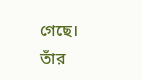গেছে। তাঁর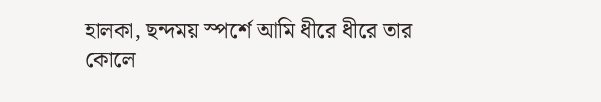হালকা, ছন্দময় স্পর্শে আমি ধীরে ধীরে তার কোলে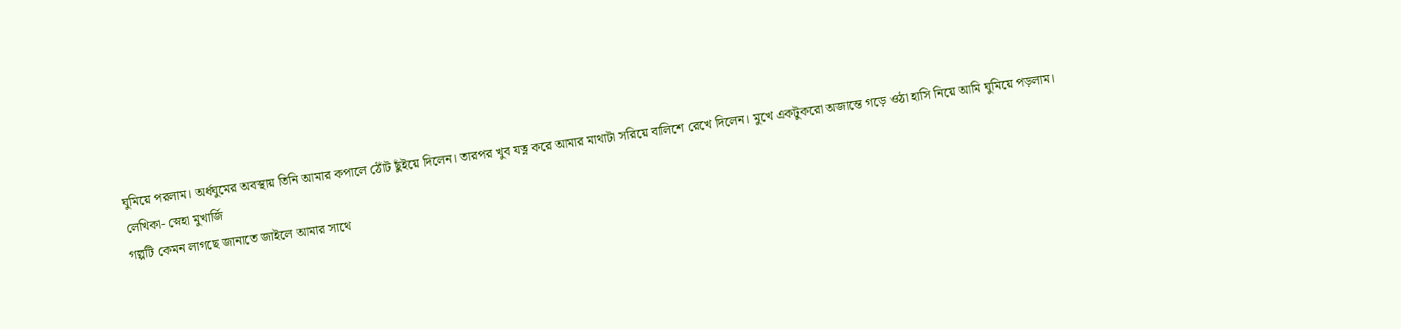ঘুমিয়ে পরলাম। অর্ধঘুমের অবস্থায় তিনি আমার কপালে ঠোঁট ছুঁইয়ে দিলেন। তারপর খুব যত্ন করে আমার মাথাটা সরিয়ে বালিশে রেখে দিলেন। মুখে একটুকরো অজান্তে গড়ে ওঠা হাসি নিয়ে আমি ঘুমিয়ে পড়লাম।
লেখিকা- স্নেহা মুখার্জি
গল্পটি কেমন লাগছে জানাতে জাইলে আমার সাথে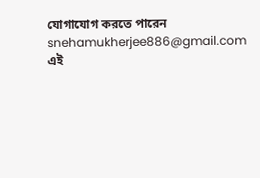যোগাযোগ করতে পারেন snehamukherjee886@gmail.com এই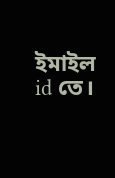ইমাইল id তে।